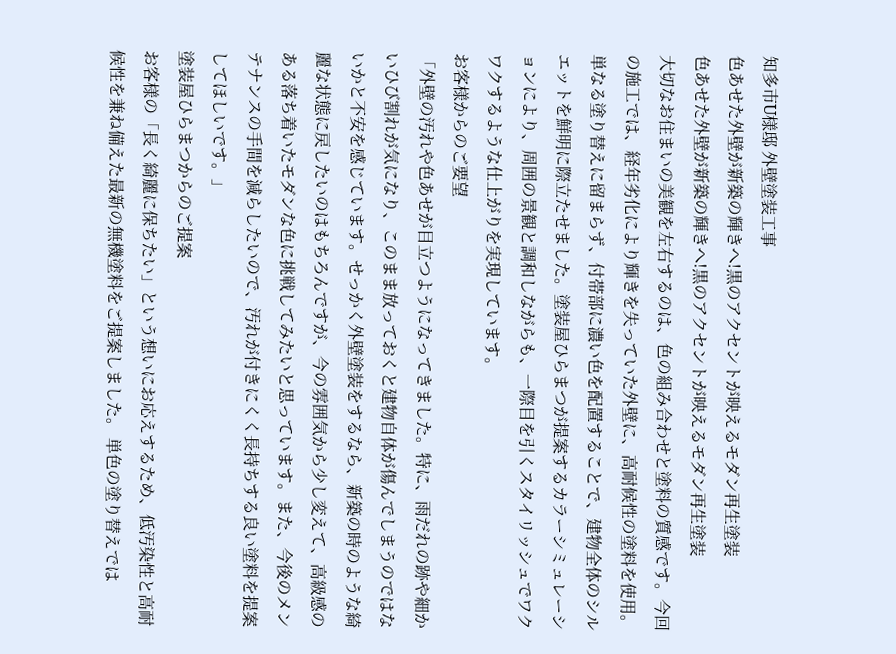知多市U様邸 外壁塗装工事
色あせた外壁が新築の輝きへ!黒のアクセントが映えるモダン再生塗装
色あせた外壁が新築の輝きへ!黒のアクセントが映えるモダン再生塗装
大切なお住まいの美観を左右するのは、色の組み合わせと塗料の質感です。今回の施工では、経年劣化により輝きを失っていた外壁に、高耐候性の塗料を使用。単なる塗り替えに留まらず、付帯部に濃い色を配置することで、建物全体のシルエットを鮮明に際立たせました。塗装屋ひらまつが提案するカラーシミュレーションにより、周囲の景観と調和しながらも、一際目を引くスタイリッシュでワクワクするような仕上がりを実現しています。
お客様からのご要望
「外壁の汚れや色あせが目立つようになってきました。特に、雨だれの跡や細かいひび割れが気になり、このまま放っておくと建物自体が傷んでしまうのではないかと不安を感じています。せっかく外壁塗装をするなら、新築の時のような綺麗な状態に戻したいのはもちろんですが、今の雰囲気から少し変えて、高級感のある落ち着いたモダンな色に挑戦してみたいと思っています。また、今後のメンテナンスの手間を減らしたいので、汚れが付きにくく長持ちする良い塗料を提案してほしいです。」
塗装屋ひらまつからのご提案
お客様の「長く綺麗に保ちたい」という想いにお応えするため、低汚染性と高耐候性を兼ね備えた最新の無機塗料をご提案しました。 単色の塗り替えでは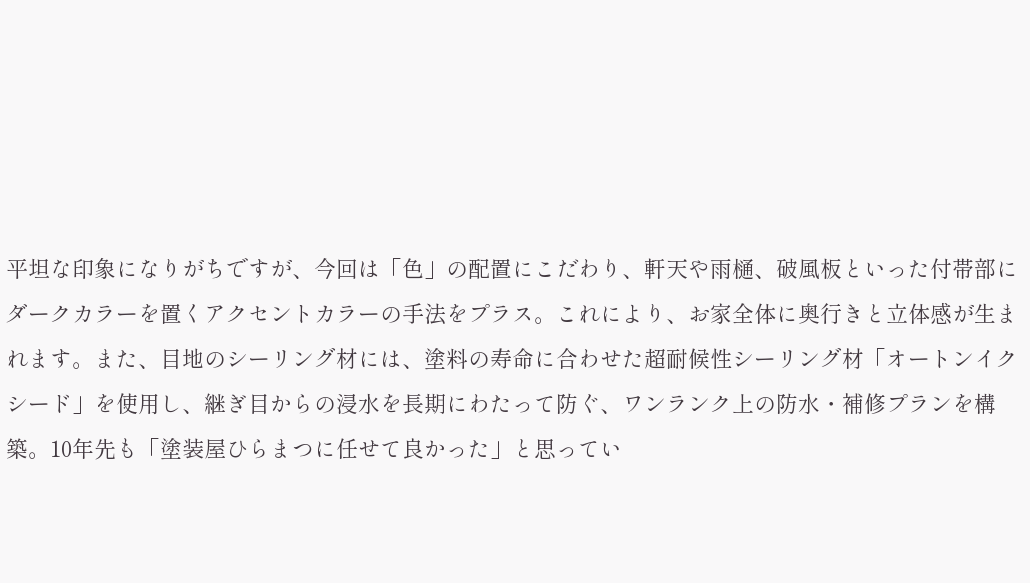平坦な印象になりがちですが、今回は「色」の配置にこだわり、軒天や雨樋、破風板といった付帯部にダークカラーを置くアクセントカラーの手法をプラス。これにより、お家全体に奥行きと立体感が生まれます。また、目地のシーリング材には、塗料の寿命に合わせた超耐候性シーリング材「オートンイクシード」を使用し、継ぎ目からの浸水を長期にわたって防ぐ、ワンランク上の防水・補修プランを構築。10年先も「塗装屋ひらまつに任せて良かった」と思ってい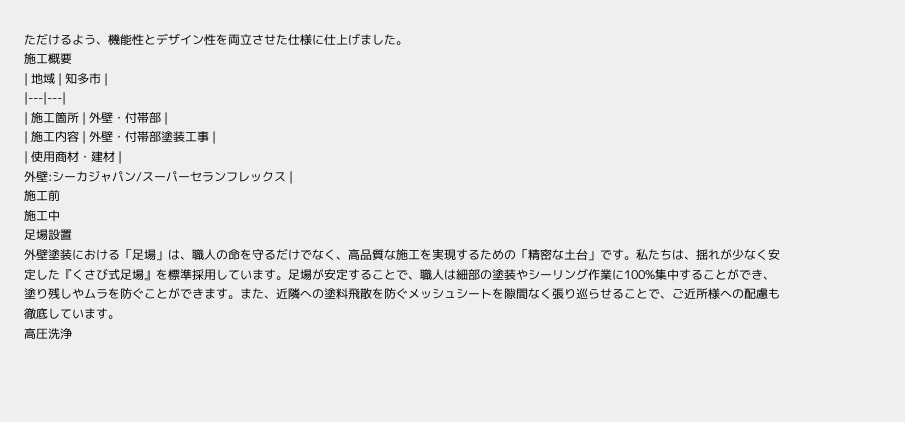ただけるよう、機能性とデザイン性を両立させた仕様に仕上げました。
施工概要
| 地域 | 知多市 |
|---|---|
| 施工箇所 | 外壁・付帯部 |
| 施工内容 | 外壁・付帯部塗装工事 |
| 使用商材・建材 |
外壁:シーカジャパン/スーパーセランフレックス |
施工前
施工中
足場設置
外壁塗装における「足場」は、職人の命を守るだけでなく、高品質な施工を実現するための「精密な土台」です。私たちは、揺れが少なく安定した『くさび式足場』を標準採用しています。足場が安定することで、職人は細部の塗装やシーリング作業に100%集中することができ、塗り残しやムラを防ぐことができます。また、近隣への塗料飛散を防ぐメッシュシートを隙間なく張り巡らせることで、ご近所様への配慮も徹底しています。
高圧洗浄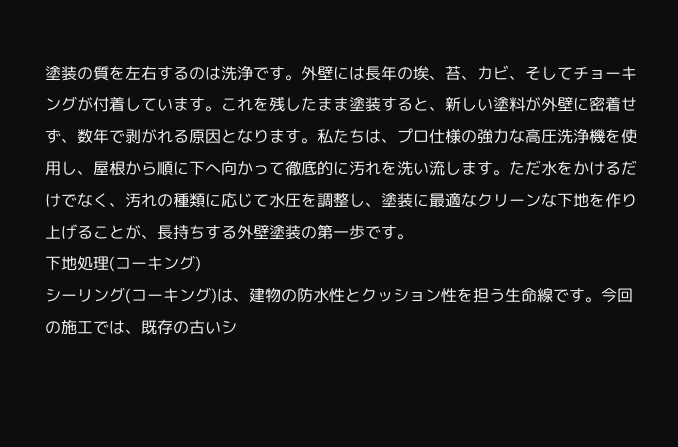塗装の質を左右するのは洗浄です。外壁には長年の埃、苔、カビ、そしてチョーキングが付着しています。これを残したまま塗装すると、新しい塗料が外壁に密着せず、数年で剥がれる原因となります。私たちは、プロ仕様の強力な高圧洗浄機を使用し、屋根から順に下へ向かって徹底的に汚れを洗い流します。ただ水をかけるだけでなく、汚れの種類に応じて水圧を調整し、塗装に最適なクリーンな下地を作り上げることが、長持ちする外壁塗装の第一歩です。
下地処理(コーキング)
シーリング(コーキング)は、建物の防水性とクッション性を担う生命線です。今回の施工では、既存の古いシ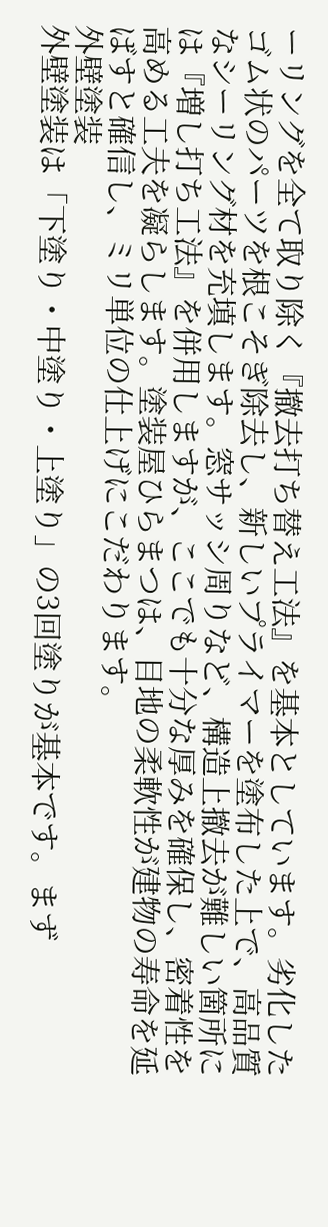ーリングを全て取り除く『撤去打ち替え工法』を基本としています。劣化したゴム状のパーツを根こそぎ除去し、新しいプライマーを塗布した上で、高品質なシーリング材を充填します。窓サッシ周りなど、構造上撤去が難しい箇所には『増し打ち工法』を併用しますが、ここでも十分な厚みを確保し、密着性を高める工夫を凝らします。塗装屋ひらまつは、目地の柔軟性が建物の寿命を延ばすと確信し、ミリ単位の仕上げにこだわります。
外壁塗装
外壁塗装は「下塗り・中塗り・上塗り」の3回塗りが基本です。まず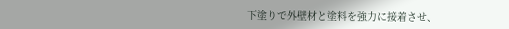下塗りで外壁材と塗料を強力に接着させ、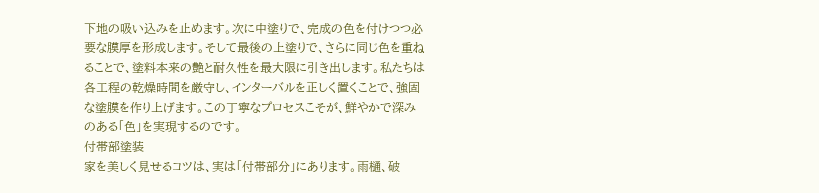下地の吸い込みを止めます。次に中塗りで、完成の色を付けつつ必要な膜厚を形成します。そして最後の上塗りで、さらに同じ色を重ねることで、塗料本来の艶と耐久性を最大限に引き出します。私たちは各工程の乾燥時間を厳守し、インターバルを正しく置くことで、強固な塗膜を作り上げます。この丁寧なプロセスこそが、鮮やかで深みのある「色」を実現するのです。
付帯部塗装
家を美しく見せるコツは、実は「付帯部分」にあります。雨樋、破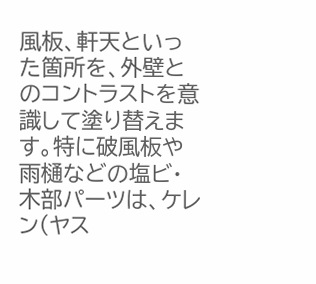風板、軒天といった箇所を、外壁とのコントラストを意識して塗り替えます。特に破風板や雨樋などの塩ビ・木部パーツは、ケレン(ヤス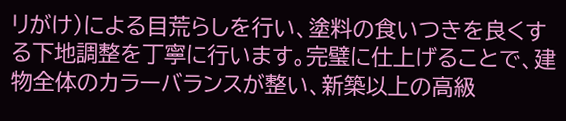リがけ)による目荒らしを行い、塗料の食いつきを良くする下地調整を丁寧に行います。完璧に仕上げることで、建物全体のカラーバランスが整い、新築以上の高級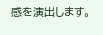感を演出します。